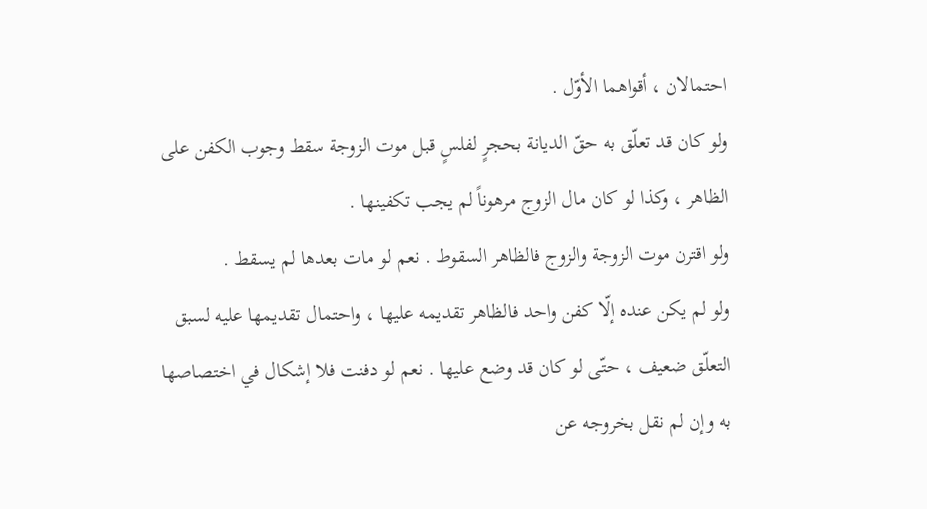احتمالان ، أقواهما الأوّل .
ولو كان قد تعلّق به حقّ الديانة بحجرٍ لفلسٍ قبل موت الزوجة سقط وجوب الكفن على الظاهر ، وكذا لو كان مال الزوج مرهوناً لم يجب تكفينها .
ولو اقترن موت الزوجة والزوج فالظاهر السقوط . نعم لو مات بعدها لم يسقط .
ولو لم يكن عنده إلّا كفن واحد فالظاهر تقديمه عليها ، واحتمال تقديمها عليه لسبق التعلّق ضعيف ، حتّى لو كان قد وضع عليها . نعم لو دفنت فلا إشكال في اختصاصها به وإن لم نقل بخروجه عن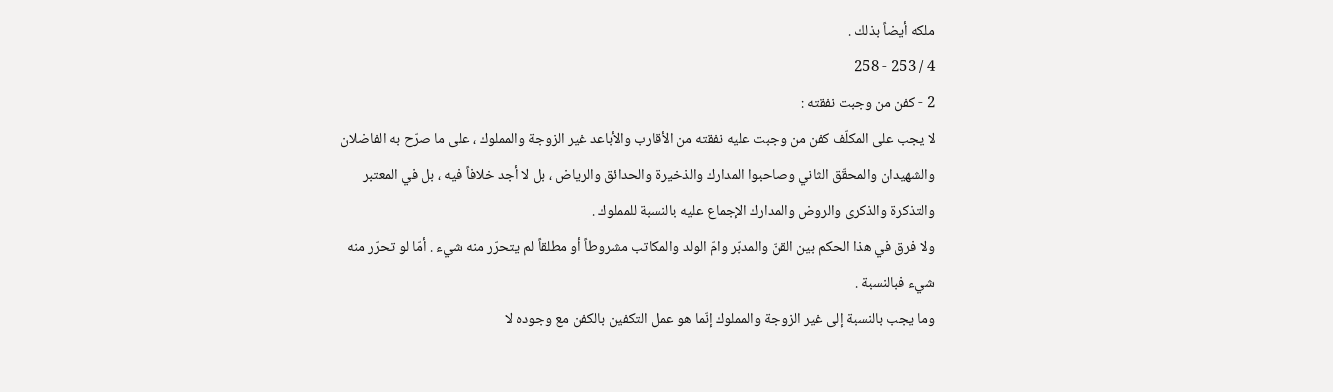ملكه أيضاً بذلك .
4 / 253 - 258
2 - كفن من وجبت نفقته :
لا يجب على المكلّف كفن من وجبت عليه نفقته من الأقارب والأباعد غير الزوجة والمملوك ، على ما صرّح به الفاضلان والشهيدان والمحقّق الثاني وصاحبوا المدارك والذخيرة والحدائق والرياض ، بل لا أجد خلافاً فيه ، بل في المعتبر والتذكرة والذكرى والروض والمدارك الإجماع عليه بالنسبة للمملوك .
ولا فرق في هذا الحكم بين القنّ والمدبّر وامّ الولد والمكاتب مشروطاً أو مطلقاً لم يتحرّر منه شيء . أمّا لو تحرّر منه شيء فبالنسبة .
وما يجب بالنسبة إلى غير الزوجة والمملوك إنّما هو عمل التكفين بالكفن مع وجوده لا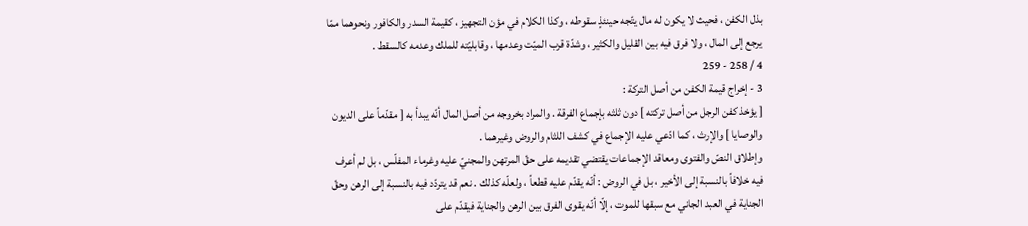بذل الكفن ، فحيث لا يكون له مال يتّجه حينئذٍ سقوطه ، وكذا الكلام في مؤن التجهيز ، كقيمة السدر والكافور ونحوهما ممّا يرجع إلى المال ، ولا فرق فيه بين القليل والكثير ، وشدّة قرب الميّت وعدمها ، وقابليّته للملك وعدمه كالسقط .
4 / 258 - 259
3 - إخراج قيمة الكفن من أصل التركة :
[ يؤخذ كفن الرجل من أصل تركته ] دون ثلثه بإجماع الفرقة . والمراد بخروجه من أصل المال أنّه يبدأ به [ مقدّماً على الديون والوصايا ] والإرث ، كما ادّعي عليه الإجماع في كشف اللثام والروض وغيرهما .
وإطلاق النصّ والفتوى ومعاقد الإجماعات يقتضي تقديمه على حقّ المرتهن والمجنيّ عليه وغرماء المفلّس ، بل لم أعرف فيه خلافاً بالنسبة إلى الأخير ، بل في الروض : أنّه يقدّم عليه قطعاً ، ولعلّه كذلك . نعم قد يتردّد فيه بالنسبة إلى الرهن وحقّ الجناية في العبد الجاني مع سبقها للموت ، إلّا أنّه يقوى الفرق بين الرهن والجناية فيقدّم على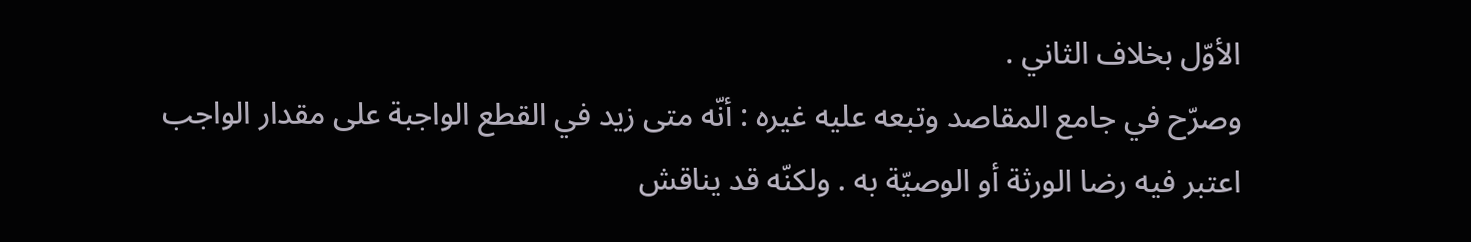الأوّل بخلاف الثاني .
وصرّح في جامع المقاصد وتبعه عليه غيره : أنّه متى زيد في القطع الواجبة على مقدار الواجب اعتبر فيه رضا الورثة أو الوصيّة به . ولكنّه قد يناقش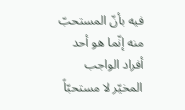فيه بأنّ المستحبّ منه إنّما هو أحد أفراد الواجب المخيّر لا مستحبّاً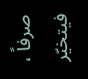صرفاً ، فيتخيّر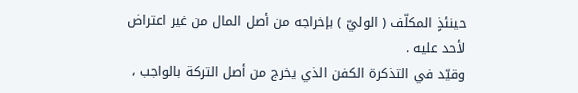حينئذٍ المكلّف ( الوليّ ) بإخراجه من أصل المال من غير اعتراض لأحد عليه .
وقيّد في التذكرة الكفن الذي يخرج من أصل التركة بالواجب ،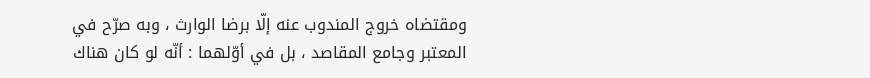ومقتضاه خروج المندوب عنه إلّا برضا الوارث ، وبه صرّح في المعتبر وجامع المقاصد ، بل في أوّلهما : أنّه لو كان هناك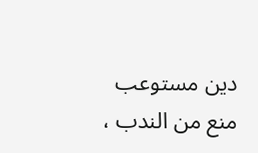دين مستوعب منع من الندب ،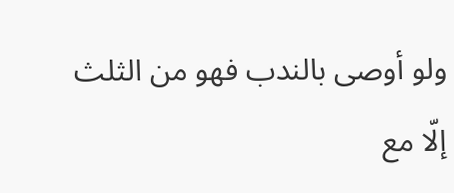ولو أوصى بالندب فهو من الثلث إلّا مع